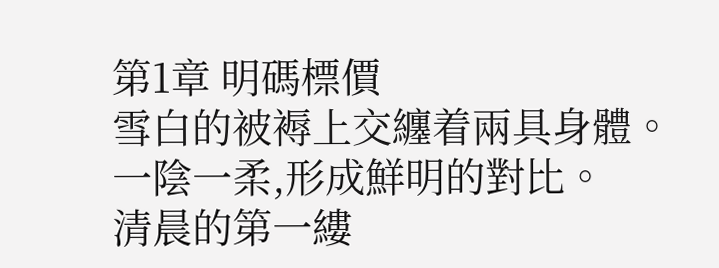第1章 明碼標價
雪白的被褥上交纏着兩具身體。
一陰一柔,形成鮮明的對比。
清晨的第一縷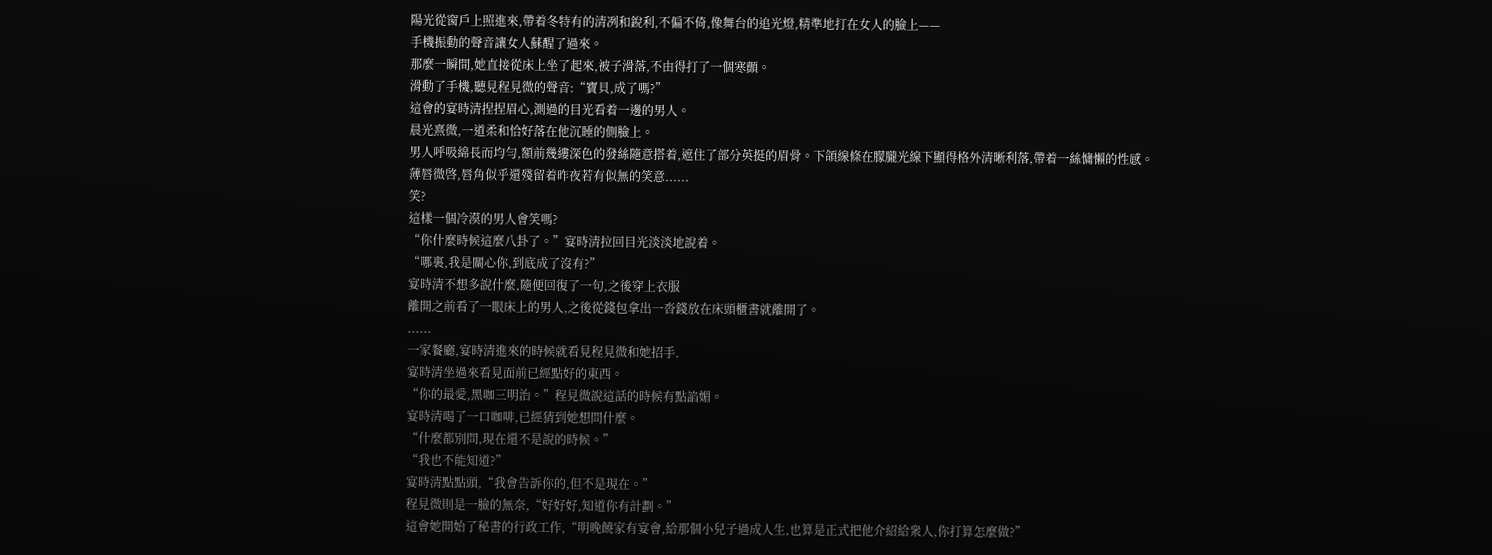陽光從窗戶上照進來,帶着冬特有的清冽和銳利,不偏不倚,像舞台的追光燈,精準地打在女人的臉上——
手機振動的聲音讓女人蘇醒了過來。
那麼一瞬間,她直接從床上坐了起來,被子滑落,不由得打了一個寒顫。
滑動了手機,聽見程見微的聲音:“寶貝,成了嗎?”
這會的宴時清捏捏眉心,測過的目光看着一邊的男人。
晨光熹微,一道柔和恰好落在他沉睡的側臉上。
男人呼吸綿長而均勻,額前幾縷深色的發絲隨意搭着,遮住了部分英挺的眉骨。下頜線條在朦朧光線下顯得格外清晰利落,帶着一絲慵懶的性感。
薄唇微啓,唇角似乎還殘留着昨夜若有似無的笑意......
笑?
這樣一個冷漠的男人會笑嗎?
“你什麼時候這麼八卦了。”宴時清拉回目光淡淡地說着。
“哪裏,我是關心你,到底成了沒有?”
宴時清不想多說什麼,隨便回復了一句,之後穿上衣服
離開之前看了一眼床上的男人,之後從錢包拿出一沓錢放在床頭櫃書就離開了。
......
一家餐廳,宴時清進來的時候就看見程見微和她招手.
宴時清坐過來看見面前已經點好的東西。
“你的最愛,黑咖三明治。”程見微說這話的時候有點諂媚。
宴時清喝了一口咖啡,已經猜到她想問什麼。
“什麼都別問,現在還不是說的時候。”
“我也不能知道?”
宴時清點點頭,“我會告訴你的,但不是現在。”
程見微則是一臉的無奈,“好好好,知道你有計劃。”
這會她開始了秘書的行政工作,“明晚饒家有宴會,給那個小兒子過成人生,也算是正式把他介紹給衆人,你打算怎麼做?”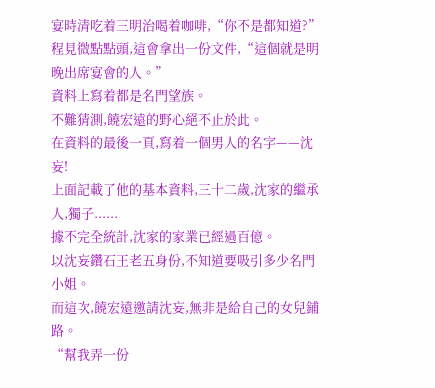宴時清吃着三明治喝着咖啡,“你不是都知道?”
程見微點點頭,這會拿出一份文件,“這個就是明晚出席宴會的人。”
資料上寫着都是名門望族。
不難猜測,饒宏遠的野心絕不止於此。
在資料的最後一頁,寫着一個男人的名字——沈妄!
上面記載了他的基本資料,三十二歲,沈家的繼承人,獨子......
據不完全統計,沈家的家業已經過百億。
以沈妄鑽石王老五身份,不知道要吸引多少名門小姐。
而這次,饒宏遠邀請沈妄,無非是給自己的女兒鋪路。
“幫我弄一份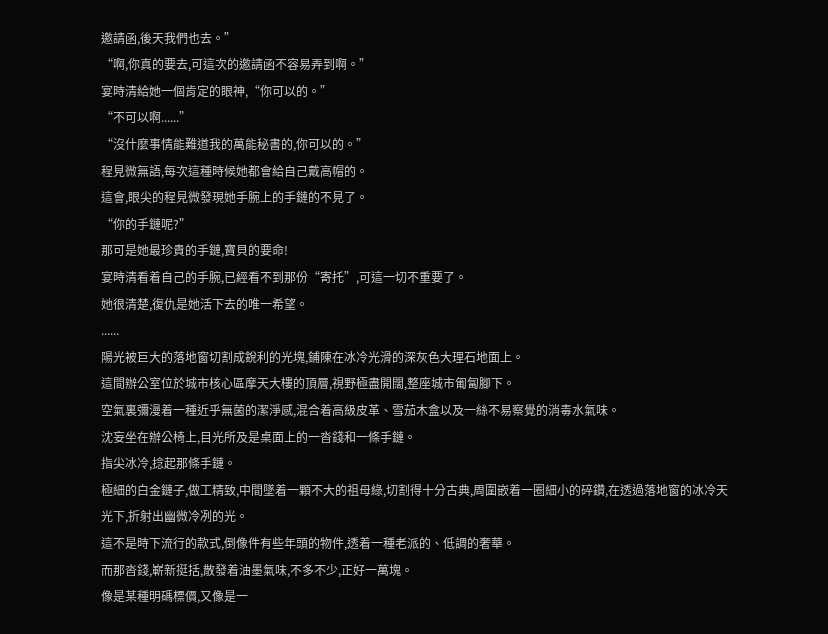邀請函,後天我們也去。”
“啊,你真的要去,可這次的邀請函不容易弄到啊。”
宴時清給她一個肯定的眼神,“你可以的。”
“不可以啊......”
“沒什麼事情能難道我的萬能秘書的,你可以的。”
程見微無語,每次這種時候她都會給自己戴高帽的。
這會,眼尖的程見微發現她手腕上的手鏈的不見了。
“你的手鏈呢?”
那可是她最珍貴的手鏈,寶貝的要命!
宴時清看着自己的手腕,已經看不到那份“寄托”,可這一切不重要了。
她很清楚,復仇是她活下去的唯一希望。
......
陽光被巨大的落地窗切割成銳利的光塊,鋪陳在冰冷光滑的深灰色大理石地面上。
這間辦公室位於城市核心區摩天大樓的頂層,視野極盡開闊,整座城市匍匐腳下。
空氣裏彌漫着一種近乎無菌的潔淨感,混合着高級皮革、雪茄木盒以及一絲不易察覺的消毒水氣味。
沈妄坐在辦公椅上,目光所及是桌面上的一沓錢和一條手鏈。
指尖冰冷,捻起那條手鏈。
極細的白金鏈子,做工精致,中間墜着一顆不大的祖母綠,切割得十分古典,周圍嵌着一圈細小的碎鑽,在透過落地窗的冰冷天光下,折射出幽微冷冽的光。
這不是時下流行的款式,倒像件有些年頭的物件,透着一種老派的、低調的奢華。
而那沓錢,嶄新挺括,散發着油墨氣味,不多不少,正好一萬塊。
像是某種明碼標價,又像是一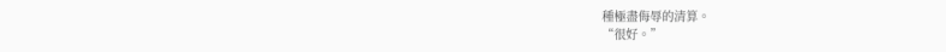種極盡侮辱的清算。
“很好。”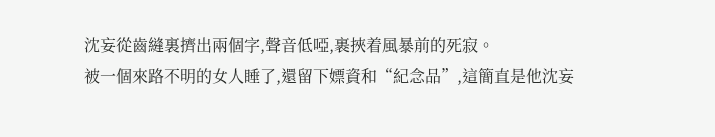沈妄從齒縫裏擠出兩個字,聲音低啞,裹挾着風暴前的死寂。
被一個來路不明的女人睡了,還留下嫖資和“紀念品”,這簡直是他沈妄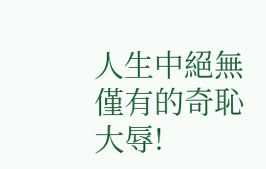人生中絕無僅有的奇恥大辱!